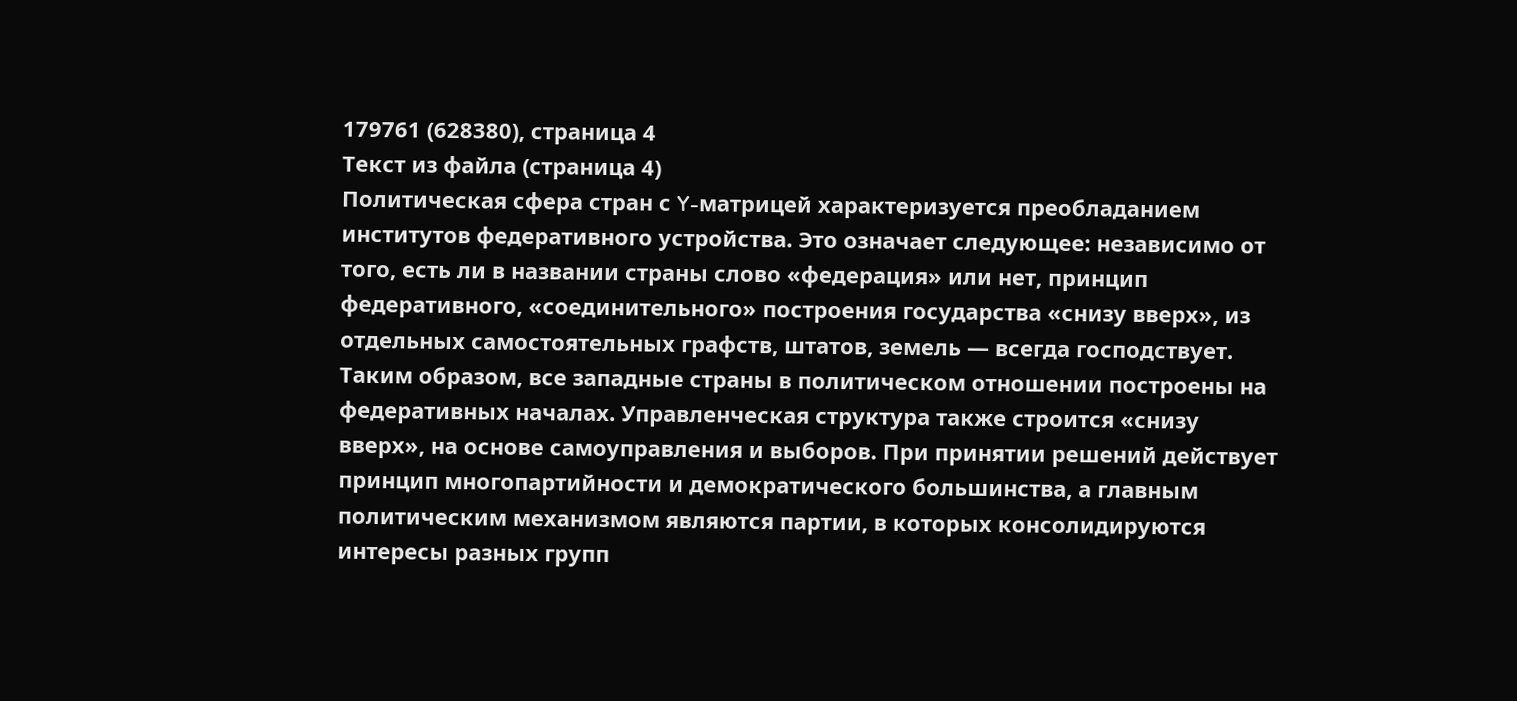179761 (628380), страница 4
Текст из файла (страница 4)
Политическая сфера стран с Y-матрицей характеризуется преобладанием институтов федеративного устройства. Это означает следующее: независимо от того, есть ли в названии страны слово «федерация» или нет, принцип федеративного, «соединительного» построения государства «снизу вверх», из отдельных самостоятельных графств, штатов, земель — всегда господствует. Таким образом, все западные страны в политическом отношении построены на федеративных началах. Управленческая структура также строится «снизу вверх», на основе самоуправления и выборов. При принятии решений действует принцип многопартийности и демократического большинства, а главным политическим механизмом являются партии, в которых консолидируются интересы разных групп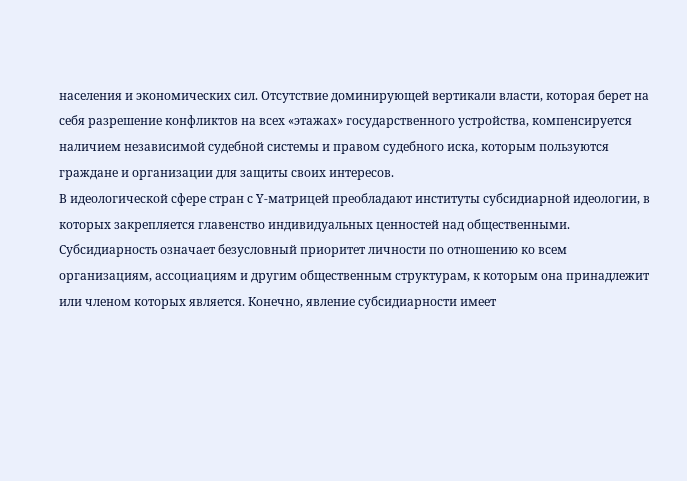населения и экономических сил. Отсутствие доминирующей вертикали власти, которая берет на себя разрешение конфликтов на всех «этажах» государственного устройства, компенсируется наличием независимой судебной системы и правом судебного иска, которым пользуются граждане и организации для защиты своих интересов.
В идеологической сфере стран с Y-матрицей преобладают институты субсидиарной идеологии, в которых закрепляется главенство индивидуальных ценностей над общественными. Субсидиарность означает безусловный приоритет личности по отношению ко всем организациям, ассоциациям и другим общественным структурам, к которым она принадлежит или членом которых является. Конечно, явление субсидиарности имеет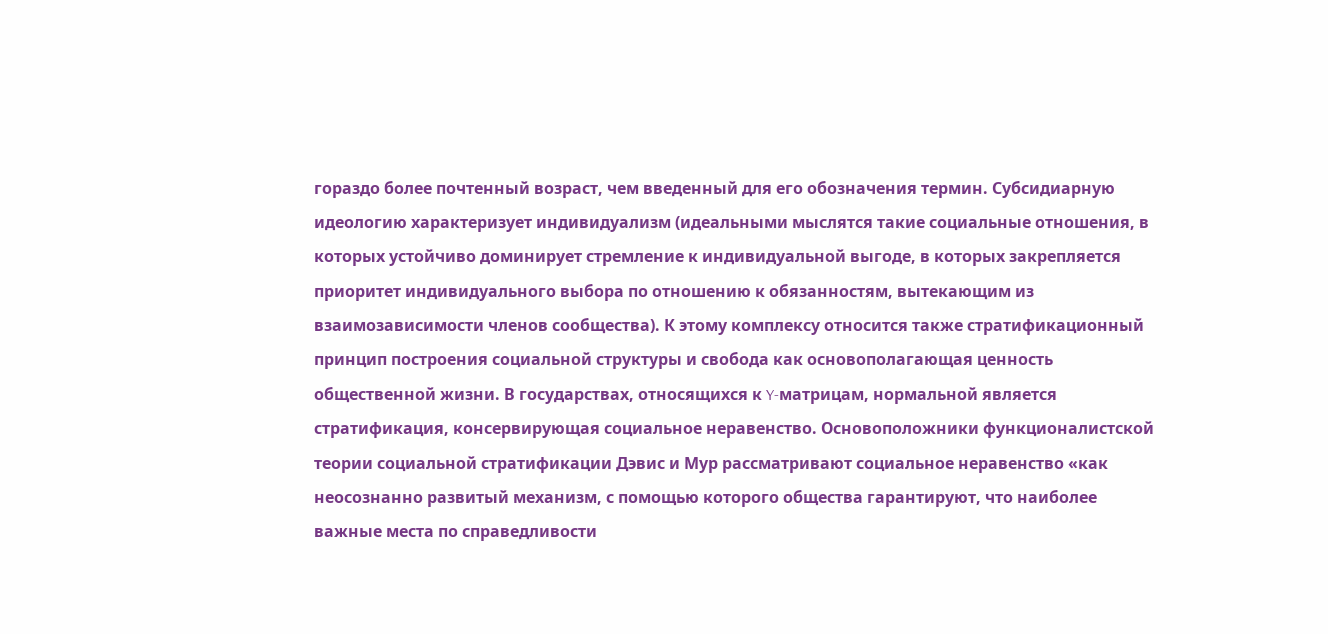гораздо более почтенный возраст, чем введенный для его обозначения термин. Субсидиарную идеологию характеризует индивидуализм (идеальными мыслятся такие социальные отношения, в которых устойчиво доминирует стремление к индивидуальной выгоде, в которых закрепляется приоритет индивидуального выбора по отношению к обязанностям, вытекающим из взаимозависимости членов сообщества). К этому комплексу относится также стратификационный принцип построения социальной структуры и свобода как основополагающая ценность общественной жизни. В государствах, относящихся к Y-матрицам, нормальной является стратификация, консервирующая социальное неравенство. Основоположники функционалистской теории социальной стратификации Дэвис и Мур рассматривают социальное неравенство «как неосознанно развитый механизм, с помощью которого общества гарантируют, что наиболее важные места по справедливости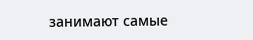занимают самые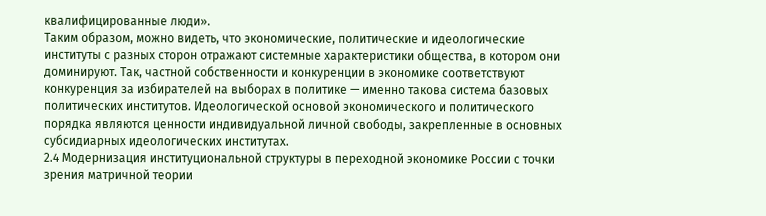квалифицированные люди».
Таким образом, можно видеть, что экономические, политические и идеологические институты с разных сторон отражают системные характеристики общества, в котором они доминируют. Так, частной собственности и конкуренции в экономике соответствуют конкуренция за избирателей на выборах в политике — именно такова система базовых политических институтов. Идеологической основой экономического и политического порядка являются ценности индивидуальной личной свободы, закрепленные в основных субсидиарных идеологических институтах.
2.4 Модернизация институциональной структуры в переходной экономике России с точки зрения матричной теории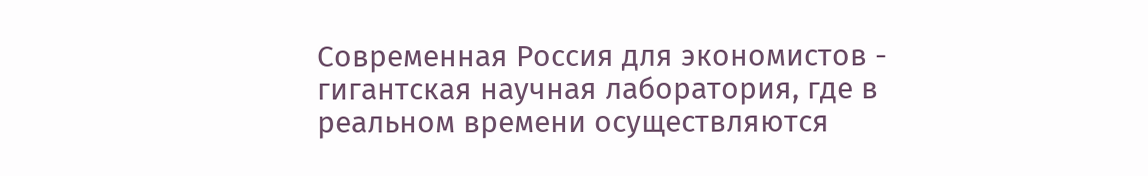Современная Россия для экономистов - гигантская научная лаборатория, где в реальном времени осуществляются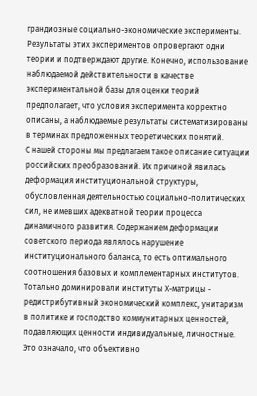грандиозные социально-экономические эксперименты. Результаты этих экспериментов опровергают одни теории и подтверждают другие. Конечно, использование наблюдаемой действительности в качестве экспериментальной базы для оценки теорий предполагает, что условия эксперимента корректно описаны, а наблюдаемые результаты систематизированы в терминах предложенных теоретических понятий.
С нашей стороны мы предлагаем такое описание ситуации российских преобразований. Их причиной явилась деформация институциональной структуры, обусловленная деятельностью социально-политических сил, не имевших адекватной теории процесса динамичного развития. Содержанием деформации советского периода являлось нарушение институционального баланса, то есть оптимального соотношения базовых и комплементарных институтов. Тотально доминировали институты Х-матрицы - редистрибутивный экономический комплекс, унитаризм в политике и господство коммунитарных ценностей, подавляющих ценности индивидуальные, личностные. Это означало, что объективно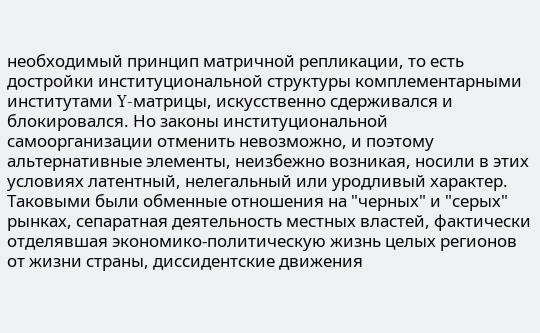необходимый принцип матричной репликации, то есть достройки институциональной структуры комплементарными институтами Y-матрицы, искусственно сдерживался и блокировался. Но законы институциональной самоорганизации отменить невозможно, и поэтому альтернативные элементы, неизбежно возникая, носили в этих условиях латентный, нелегальный или уродливый характер. Таковыми были обменные отношения на "черных" и "серых" рынках, сепаратная деятельность местных властей, фактически отделявшая экономико-политическую жизнь целых регионов от жизни страны, диссидентские движения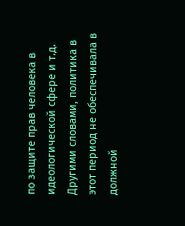по защите прав человека в идеологической сфере и т.д. Другими словами, политика в этот период не обеспечивала в должной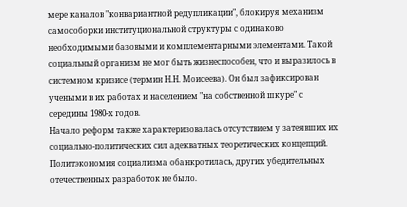мере каналов "конвариантной редупликации", блокируя механизм самособорки институциональной структуры с одинаково необходимыми базовыми и комплементарными элементами. Такой социальный организм не мог быть жизнеспособен, что и выразилось в системном кризисе (термин Н.Н. Моисеева). Он был зафиксирован учеными в их работах и населением "на собственной шкуре" с середины 1980-х годов.
Начало реформ также характеризовалась отсутствием у затеявших их социально-политических сил адекватных теоретических концепций. Политэкономия социализма обанкротилась, других убедительных отечественных разработок не было.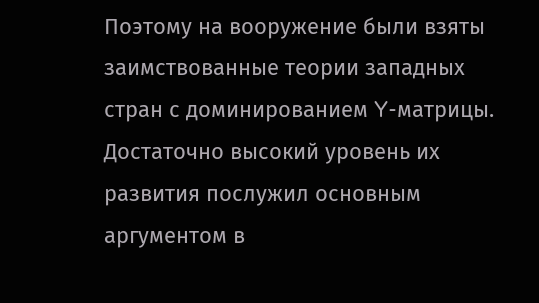Поэтому на вооружение были взяты заимствованные теории западных стран с доминированием Y-матрицы. Достаточно высокий уровень их развития послужил основным аргументом в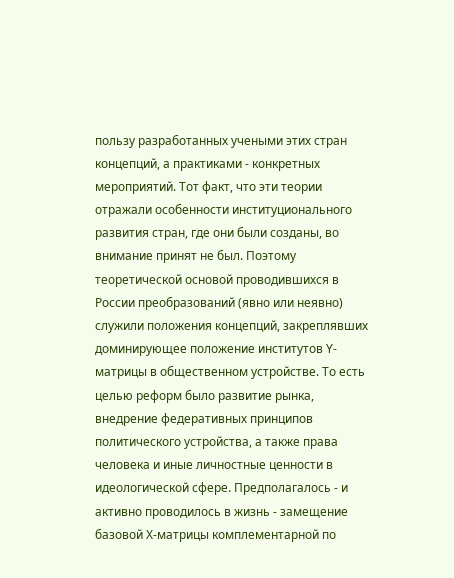пользу разработанных учеными этих стран концепций, а практиками - конкретных мероприятий. Тот факт, что эти теории отражали особенности институционального развития стран, где они были созданы, во внимание принят не был. Поэтому теоретической основой проводившихся в России преобразований (явно или неявно) служили положения концепций, закреплявших доминирующее положение институтов Y-матрицы в общественном устройстве. То есть целью реформ было развитие рынка, внедрение федеративных принципов политического устройства, а также права человека и иные личностные ценности в идеологической сфере. Предполагалось - и активно проводилось в жизнь - замещение базовой Х-матрицы комплементарной по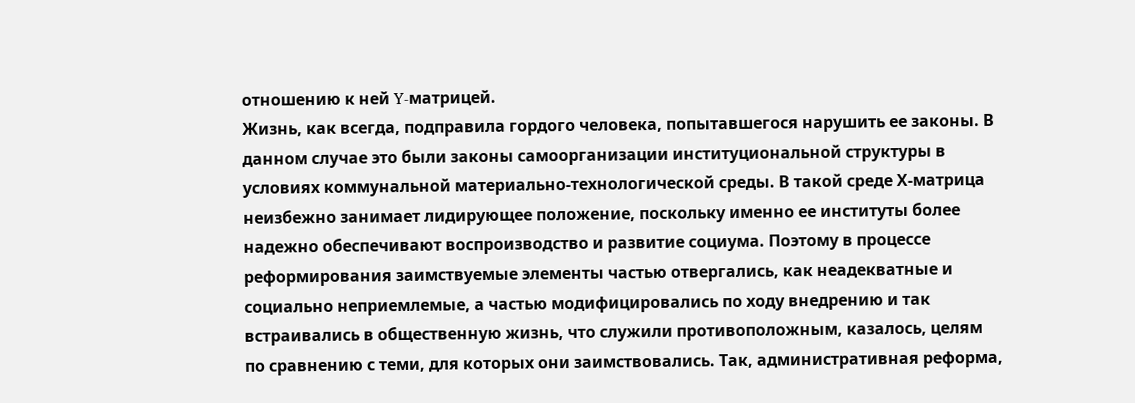отношению к ней Y-матрицей.
Жизнь, как всегда, подправила гордого человека, попытавшегося нарушить ее законы. В данном случае это были законы самоорганизации институциональной структуры в условиях коммунальной материально-технологической среды. В такой среде Х-матрица неизбежно занимает лидирующее положение, поскольку именно ее институты более надежно обеспечивают воспроизводство и развитие социума. Поэтому в процессе реформирования заимствуемые элементы частью отвергались, как неадекватные и социально неприемлемые, а частью модифицировались по ходу внедрению и так встраивались в общественную жизнь, что служили противоположным, казалось, целям по сравнению с теми, для которых они заимствовались. Так, административная реформа,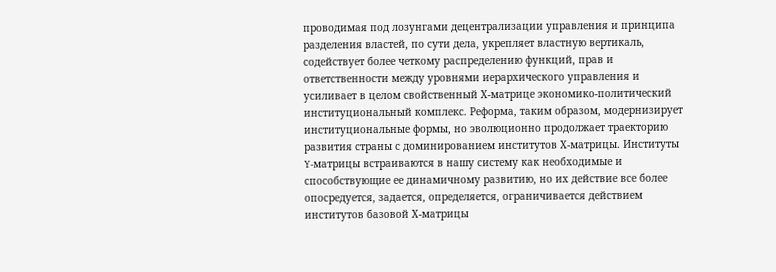проводимая под лозунгами децентрализации управления и принципа разделения властей, по сути дела, укрепляет властную вертикаль, содействует более четкому распределению функций, прав и ответственности между уровнями иерархического управления и усиливает в целом свойственный Х-матрице экономико-политический институциональный комплекс. Реформа, таким образом, модернизирует институциональные формы, но эволюционно продолжает траекторию развития страны с доминированием институтов Х-матрицы. Институты Y-матрицы встраиваются в нашу систему как необходимые и способствующие ее динамичному развитию, но их действие все более опосредуется, задается, определяется, ограничивается действием институтов базовой Х-матрицы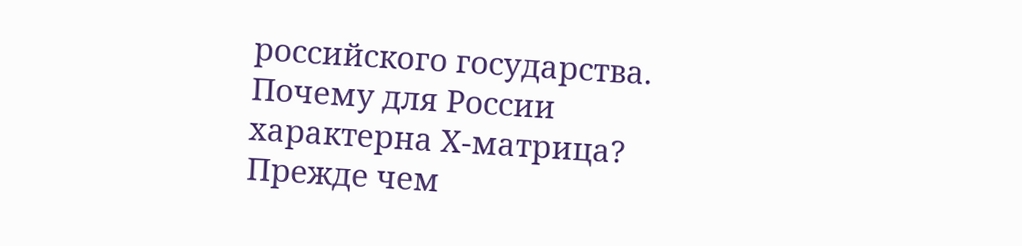российского государства.
Почему для России характерна Х-матрица?
Прежде чем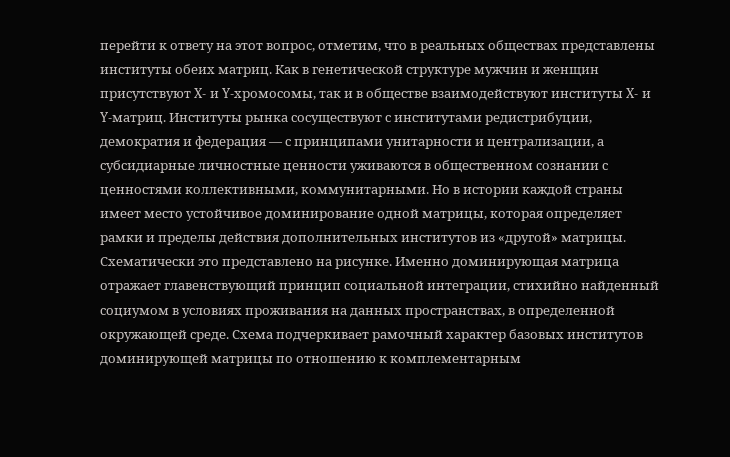перейти к ответу на этот вопрос, отметим, что в реальных обществах представлены институты обеих матриц. Как в генетической структуре мужчин и женщин присутствуют X- и Y-хромосомы, так и в обществе взаимодействуют институты X- и Y-матриц. Институты рынка сосуществуют с институтами редистрибуции, демократия и федерация — с принципами унитарности и централизации, а субсидиарные личностные ценности уживаются в общественном сознании с ценностями коллективными, коммунитарными. Но в истории каждой страны имеет место устойчивое доминирование одной матрицы, которая определяет рамки и пределы действия дополнительных институтов из «другой» матрицы. Схематически это представлено на рисунке. Именно доминирующая матрица отражает главенствующий принцип социальной интеграции, стихийно найденный социумом в условиях проживания на данных пространствах, в определенной окружающей среде. Схема подчеркивает рамочный характер базовых институтов доминирующей матрицы по отношению к комплементарным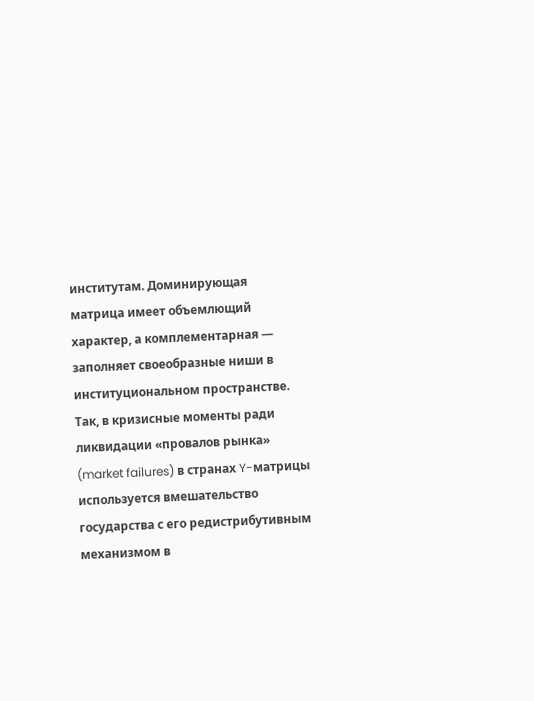институтам. Доминирующая матрица имеет объемлющий характер, а комплементарная — заполняет своеобразные ниши в институциональном пространстве. Так, в кризисные моменты ради ликвидации «провалов рынка» (market failures) в странах Y-матрицы используется вмешательство государства с его редистрибутивным механизмом в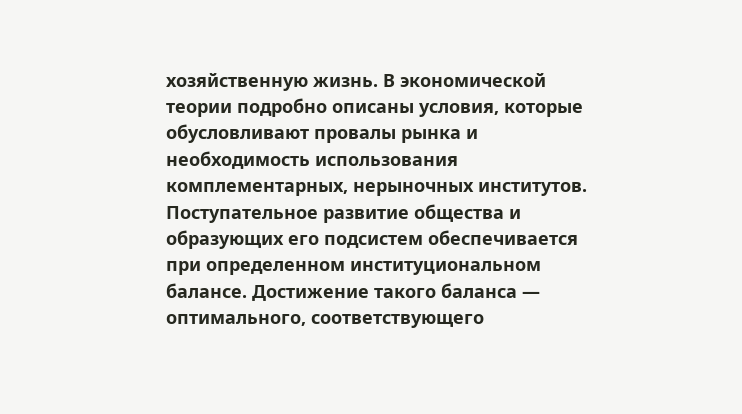хозяйственную жизнь. В экономической теории подробно описаны условия, которые обусловливают провалы рынка и необходимость использования комплементарных, нерыночных институтов.
Поступательное развитие общества и образующих его подсистем обеспечивается при определенном институциональном балансе. Достижение такого баланса — оптимального, соответствующего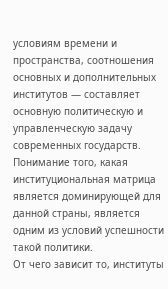условиям времени и пространства, соотношения основных и дополнительных институтов — составляет основную политическую и управленческую задачу современных государств. Понимание того, какая институциональная матрица является доминирующей для данной страны, является одним из условий успешности такой политики.
От чего зависит то, институты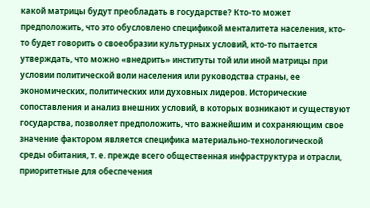какой матрицы будут преобладать в государстве? Кто-то может предположить, что это обусловлено спецификой менталитета населения, кто-то будет говорить о своеобразии культурных условий, кто-то пытается утверждать, что можно «внедрить» институты той или иной матрицы при условии политической воли населения или руководства страны, ее экономических, политических или духовных лидеров. Исторические сопоставления и анализ внешних условий, в которых возникают и существуют государства, позволяет предположить, что важнейшим и сохраняющим свое значение фактором является специфика материально-технологической среды обитания, т. е. прежде всего общественная инфраструктура и отрасли, приоритетные для обеспечения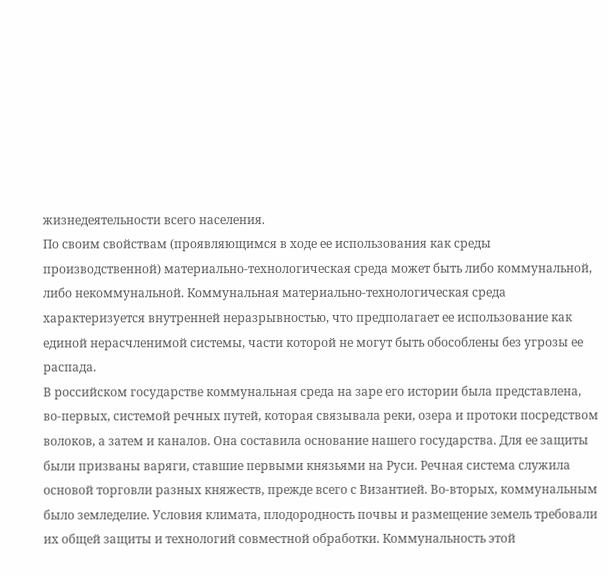жизнедеятельности всего населения.
По своим свойствам (проявляющимся в ходе ее использования как среды производственной) материально-технологическая среда может быть либо коммунальной, либо некоммунальной. Коммунальная материально-технологическая среда характеризуется внутренней неразрывностью, что предполагает ее использование как единой нерасчленимой системы, части которой не могут быть обособлены без угрозы ее распада.
В российском государстве коммунальная среда на заре его истории была представлена, во-первых, системой речных путей, которая связывала реки, озера и протоки посредством волоков, а затем и каналов. Она составила основание нашего государства. Для ее защиты были призваны варяги, ставшие первыми князьями на Руси. Речная система служила основой торговли разных княжеств, прежде всего с Византией. Во-вторых, коммунальным было земледелие. Условия климата, плодородность почвы и размещение земель требовали их общей защиты и технологий совместной обработки. Коммунальность этой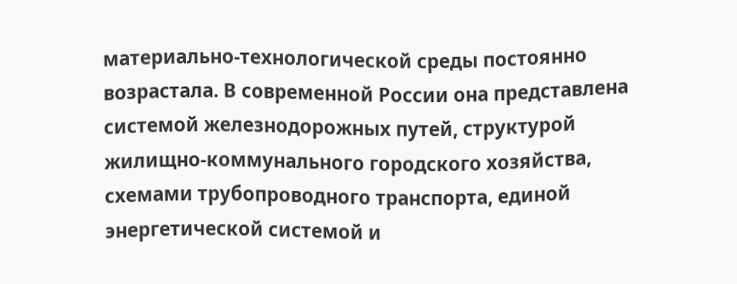материально-технологической среды постоянно возрастала. В современной России она представлена системой железнодорожных путей, структурой жилищно-коммунального городского хозяйства, схемами трубопроводного транспорта, единой энергетической системой и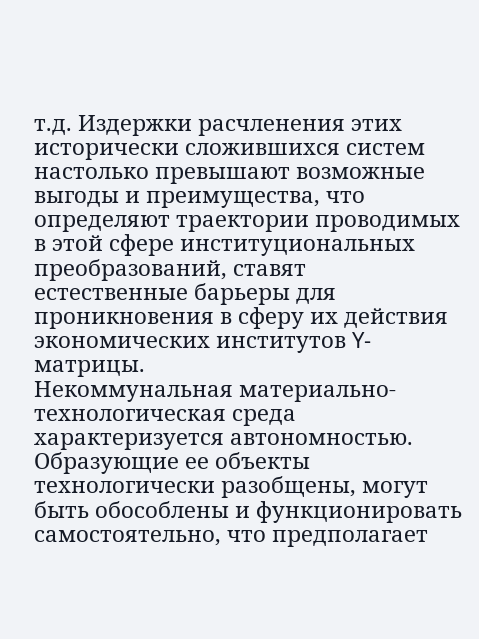т.д. Издержки расчленения этих исторически сложившихся систем настолько превышают возможные выгоды и преимущества, что определяют траектории проводимых в этой сфере институциональных преобразований, ставят естественные барьеры для проникновения в сферу их действия экономических институтов Y-матрицы.
Некоммунальная материально-технологическая среда характеризуется автономностью. Образующие ее объекты технологически разобщены, могут быть обособлены и функционировать самостоятельно, что предполагает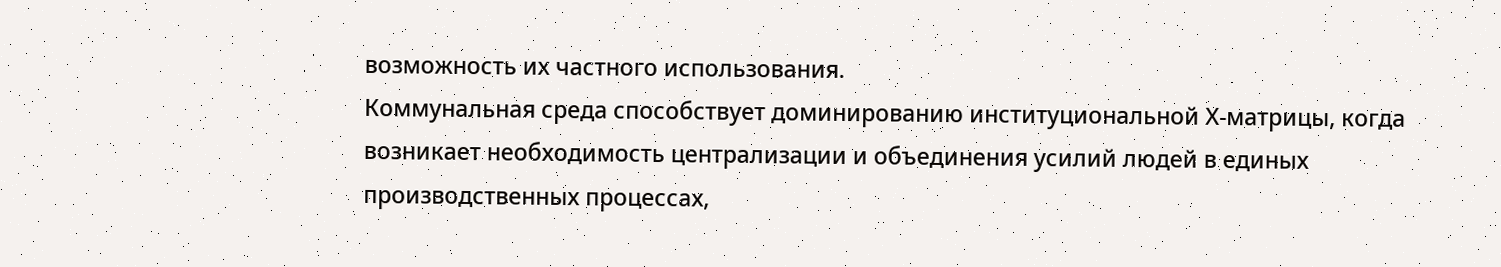возможность их частного использования.
Коммунальная среда способствует доминированию институциональной Х-матрицы, когда возникает необходимость централизации и объединения усилий людей в единых производственных процессах,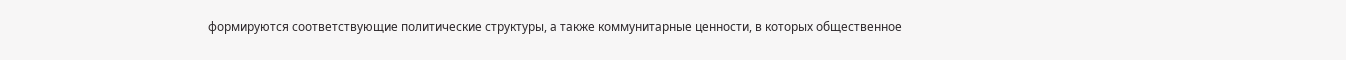формируются соответствующие политические структуры, а также коммунитарные ценности, в которых общественное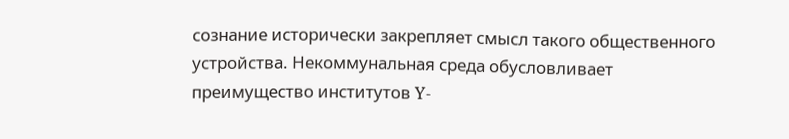сознание исторически закрепляет смысл такого общественного устройства. Некоммунальная среда обусловливает преимущество институтов Y-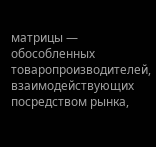матрицы — обособленных товаропроизводителей, взаимодействующих посредством рынка,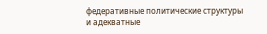федеративные политические структуры и адекватные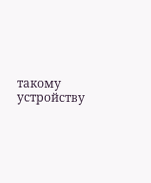такому устройству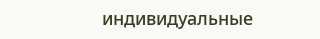индивидуальные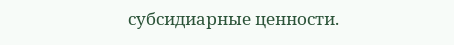субсидиарные ценности.